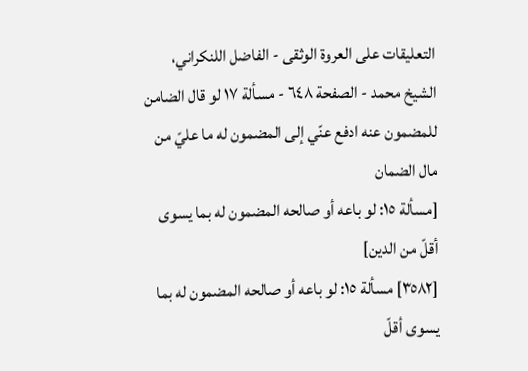التعليقات على العروة الوثقى - الفاضل اللنكراني، الشيخ محمد - الصفحة ٦٤٨ - مسألة ١٧ لو قال الضامن للمضمون عنه ادفع عنّي إلى المضمون له ما عليّ من مال الضمان
[مسألة ١٥: لو باعه أو صالحه المضمون له بما يسوى أقلّ من الدين]
[٣٥٨٢] مسألة ١٥: لو باعه أو صالحه المضمون له بما يسوى أقلّ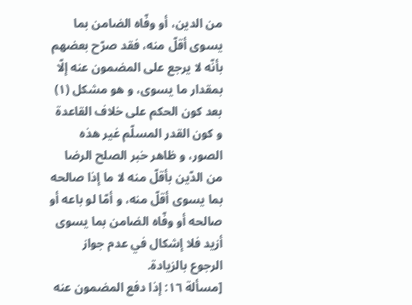من الدين، أو وفّاه الضامن بما يسوى أقلّ منه، فقد صرّح بعضهم بأنّه لا يرجع على المضمون عنه إلّا بمقدار ما يسوى، و هو مشكل (١) بعد كون الحكم على خلاف القاعدة و كون القدر المسلّم غير هذه الصور، و ظاهر خبر الصلح الرضا من الدّين بأقلّ منه لا ما إذا صالحه بما يسوى أقلّ منه، و أمّا لو باعه أو صالحه أو وفّاه الضامن بما يسوى أزيد فلا إشكال في عدم جواز الرجوع بالزيادة.
[مسألة ١٦: إذا دفع المضمون عنه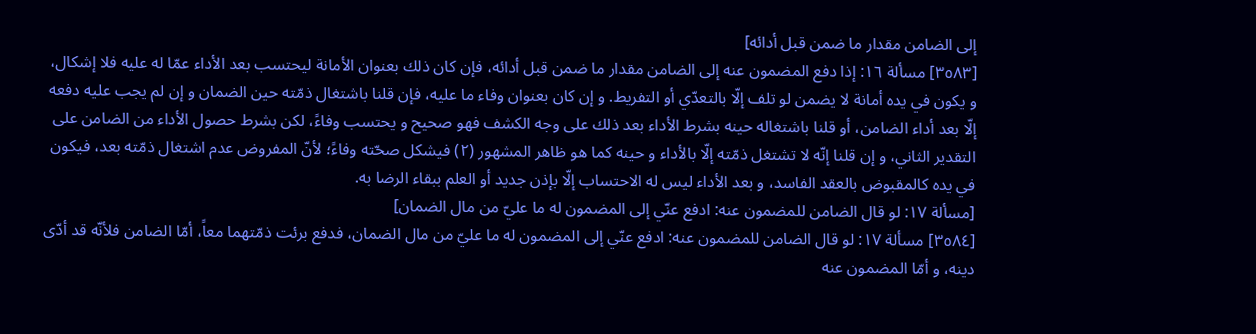إلى الضامن مقدار ما ضمن قبل أدائه]
[٣٥٨٣] مسألة ١٦: إذا دفع المضمون عنه إلى الضامن مقدار ما ضمن قبل أدائه، فإن كان ذلك بعنوان الأمانة ليحتسب بعد الأداء عمّا له عليه فلا إشكال، و يكون في يده أمانة لا يضمن لو تلف إلّا بالتعدّي أو التفريط. و إن كان بعنوان وفاء ما عليه، فإن قلنا باشتغال ذمّته حين الضمان و إن لم يجب عليه دفعه إلّا بعد أداء الضامن، أو قلنا باشتغاله حينه بشرط الأداء بعد ذلك على وجه الكشف فهو صحيح و يحتسب وفاءً، لكن بشرط حصول الأداء من الضامن على التقدير الثاني، و إن قلنا إنّه لا تشتغل ذمّته إلّا بالأداء و حينه كما هو ظاهر المشهور (٢) فيشكل صحّته وفاءً؛ لأنّ المفروض عدم اشتغال ذمّته بعد، فيكون في يده كالمقبوض بالعقد الفاسد، و بعد الأداء ليس له الاحتساب إلّا بإذن جديد أو العلم ببقاء الرضا به.
[مسألة ١٧: لو قال الضامن للمضمون عنه: ادفع عنّي إلى المضمون له ما عليّ من مال الضمان]
[٣٥٨٤] مسألة ١٧: لو قال الضامن للمضمون عنه: ادفع عنّي إلى المضمون له ما عليّ من مال الضمان، فدفع برئت ذمّتهما معاً، أمّا الضامن فلأنّه قد أدّى دينه، و أمّا المضمون عنه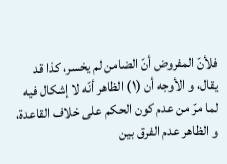فلأنّ المفروض أنّ الضامن لم يخسر، كذا قد يقال، و الأوجه أن (١) الظاهر أنّه لا إشكال فيه لما مرّ من عدم كون الحكم على خلاف القاعدة، و الظاهر عدم الفرق بين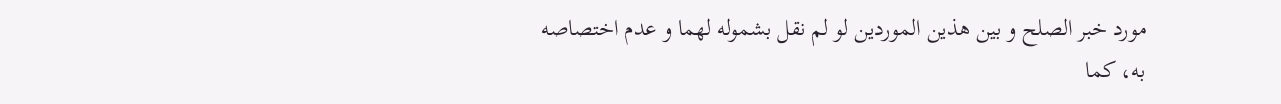مورد خبر الصلح و بين هذين الموردين لو لم نقل بشموله لهما و عدم اختصاصه به، كما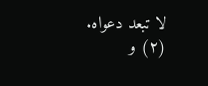لا تبعد دعواه.
(٢) و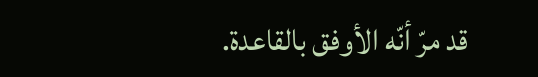قد مرّ أنّه الأوفق بالقاعدة.